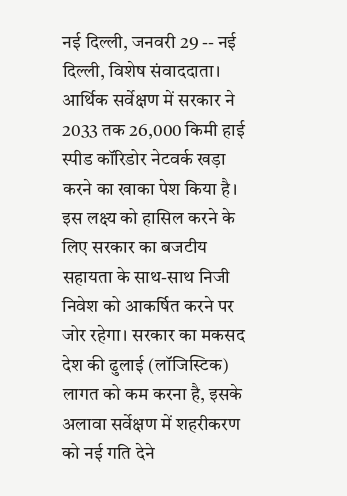नई दिल्ली, जनवरी 29 -- नई दिल्ली, विशेष संवाददाता। आर्थिक सर्वेक्षण में सरकार ने 2033 तक 26,000 किमी हाई स्पीड कॉरिडोर नेटवर्क खड़ा करने का खाका पेश किया है। इस लक्ष्य को हासिल करने के लिए सरकार का बजटीय सहायता के साथ-साथ निजी निवेश को आकर्षित करने पर जोर रहेगा। सरकार का मकसद देश की ढुलाई (लॉजिस्टिक) लागत को कम करना है, इसके अलावा सर्वेक्षण में शहरीकरण को नई गति देने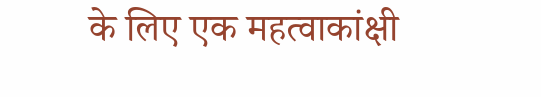के लिए एक महत्वाकांक्षी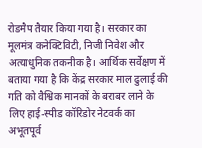रोडमैप तैयार किया गया है। सरकार का मूलमंत्र कनेक्टिविटी, निजी निवेश और अत्याधुनिक तकनीक है। आर्थिक सर्वेक्षण में बताया गया है कि केंद्र सरकार माल ढुलाई की गति को वैश्विक मानकों के बराबर लाने के लिए हाई-स्पीड कॉरिडोर नेटवर्क का अभूतपूर्व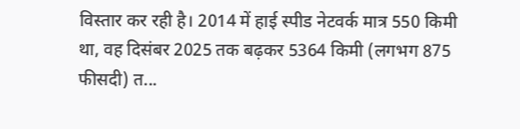विस्तार कर रही है। 2014 में हाई स्पीड नेटवर्क मात्र 550 किमी था, वह दिसंबर 2025 तक बढ़कर 5364 किमी (लगभग 875 फीसदी) त...